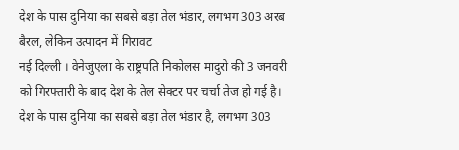देश के पास दुनिया का सबसे बड़ा तेल भंडार, लगभग 303 अरब बैरल, लेकिन उत्पादन में गिरावट
नई दिल्ली । वेनेजुएला के राष्ट्रपति निकोलस मादुरो की 3 जनवरी को गिरफ्तारी के बाद देश के तेल सेक्टर पर चर्चा तेज हो गई है। देश के पास दुनिया का सबसे बड़ा तेल भंडार है, लगभग 303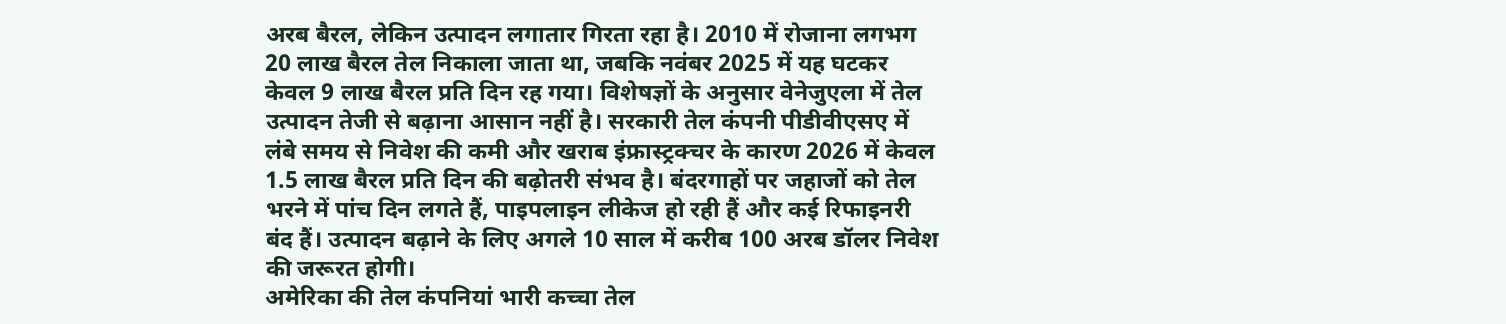अरब बैरल, लेकिन उत्पादन लगातार गिरता रहा है। 2010 में रोजाना लगभग 20 लाख बैरल तेल निकाला जाता था, जबकि नवंबर 2025 में यह घटकर केवल 9 लाख बैरल प्रति दिन रह गया। विशेषज्ञों के अनुसार वेनेजुएला में तेल उत्पादन तेजी से बढ़ाना आसान नहीं है। सरकारी तेल कंपनी पीडीवीएसए में लंबे समय से निवेश की कमी और खराब इंफ्रास्ट्रक्चर के कारण 2026 में केवल 1.5 लाख बैरल प्रति दिन की बढ़ोतरी संभव है। बंदरगाहों पर जहाजों को तेल भरने में पांच दिन लगते हैं, पाइपलाइन लीकेज हो रही हैं और कई रिफाइनरी बंद हैं। उत्पादन बढ़ाने के लिए अगले 10 साल में करीब 100 अरब डॉलर निवेश की जरूरत होगी।
अमेरिका की तेल कंपनियां भारी कच्चा तेल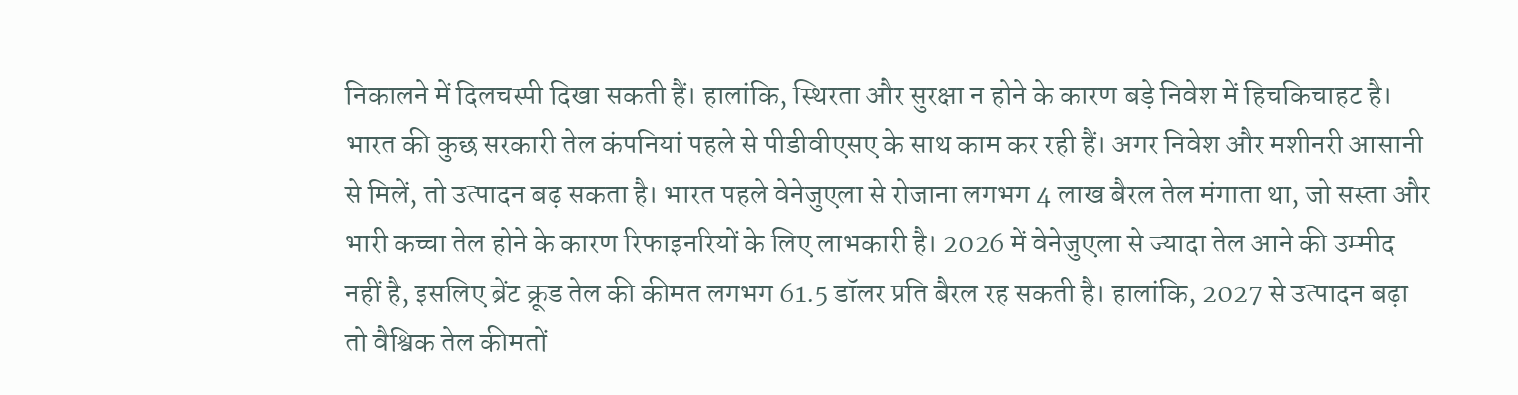निकालने में दिलचस्पी दिखा सकती हैं। हालांकि, स्थिरता और सुरक्षा न होने के कारण बड़े निवेश में हिचकिचाहट है। भारत की कुछ सरकारी तेल कंपनियां पहले से पीडीवीएसए के साथ काम कर रही हैं। अगर निवेश और मशीनरी आसानी से मिलें, तो उत्पादन बढ़ सकता है। भारत पहले वेनेजुएला से रोजाना लगभग 4 लाख बैरल तेल मंगाता था, जो सस्ता और भारी कच्चा तेल होने के कारण रिफाइनरियों के लिए लाभकारी है। 2026 में वेनेजुएला से ज्यादा तेल आने की उम्मीद नहीं है, इसलिए ब्रेंट क्रूड तेल की कीमत लगभग 61.5 डॉलर प्रति बैरल रह सकती है। हालांकि, 2027 से उत्पादन बढ़ा तो वैश्विक तेल कीमतों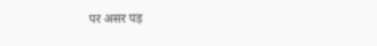पर असर पड़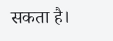सकता है।